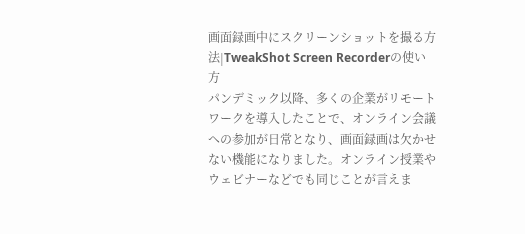画面録画中にスクリーンショットを撮る方法|TweakShot Screen Recorderの使い方
パンデミック以降、多くの企業がリモートワークを導入したことで、オンライン会議への参加が日常となり、画面録画は欠かせない機能になりました。オンライン授業やウェビナーなどでも同じことが言えま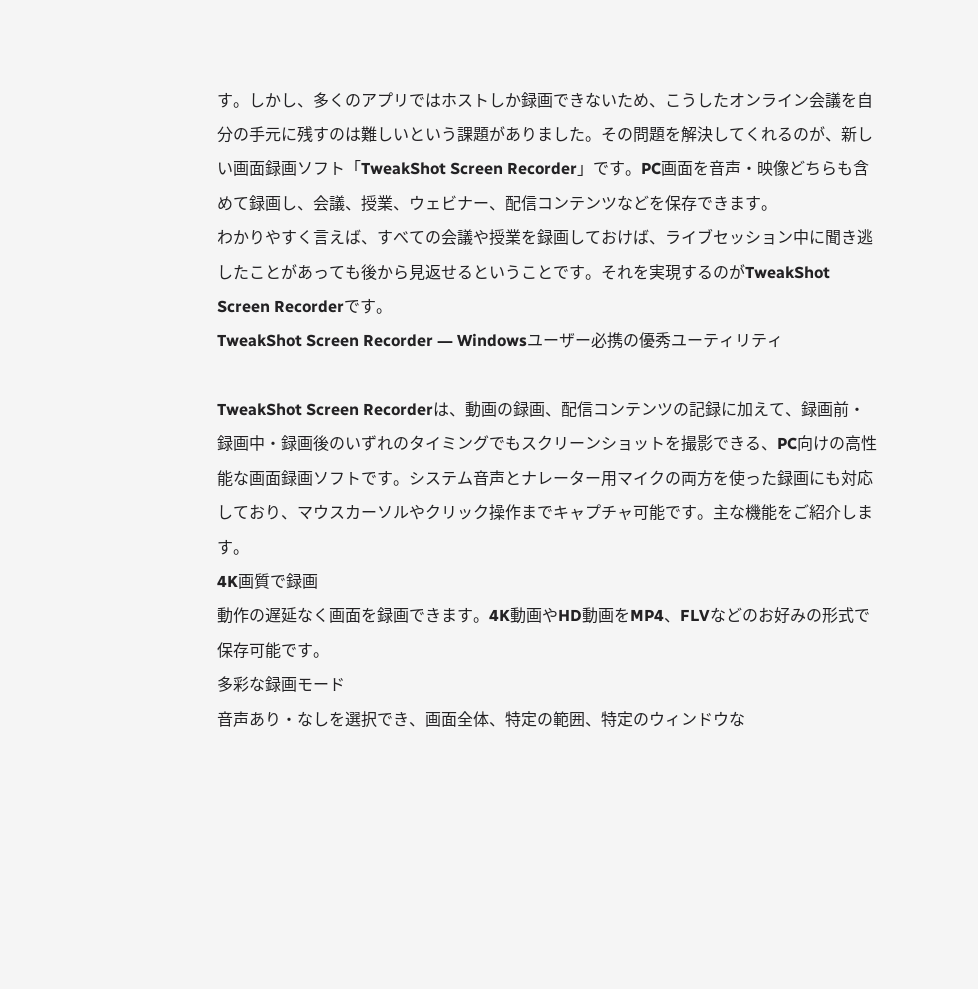す。しかし、多くのアプリではホストしか録画できないため、こうしたオンライン会議を自分の手元に残すのは難しいという課題がありました。その問題を解決してくれるのが、新しい画面録画ソフト「TweakShot Screen Recorder」です。PC画面を音声・映像どちらも含めて録画し、会議、授業、ウェビナー、配信コンテンツなどを保存できます。
わかりやすく言えば、すべての会議や授業を録画しておけば、ライブセッション中に聞き逃したことがあっても後から見返せるということです。それを実現するのがTweakShot Screen Recorderです。
TweakShot Screen Recorder ― Windowsユーザー必携の優秀ユーティリティ

TweakShot Screen Recorderは、動画の録画、配信コンテンツの記録に加えて、録画前・録画中・録画後のいずれのタイミングでもスクリーンショットを撮影できる、PC向けの高性能な画面録画ソフトです。システム音声とナレーター用マイクの両方を使った録画にも対応しており、マウスカーソルやクリック操作までキャプチャ可能です。主な機能をご紹介します。
4K画質で録画
動作の遅延なく画面を録画できます。4K動画やHD動画をMP4、FLVなどのお好みの形式で保存可能です。
多彩な録画モード
音声あり・なしを選択でき、画面全体、特定の範囲、特定のウィンドウな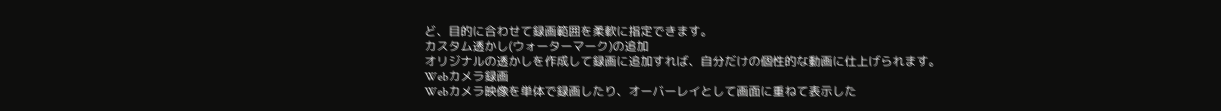ど、目的に合わせて録画範囲を柔軟に指定できます。
カスタム透かし(ウォーターマーク)の追加
オリジナルの透かしを作成して録画に追加すれば、自分だけの個性的な動画に仕上げられます。
Webカメラ録画
Webカメラ映像を単体で録画したり、オーバーレイとして画面に重ねて表示した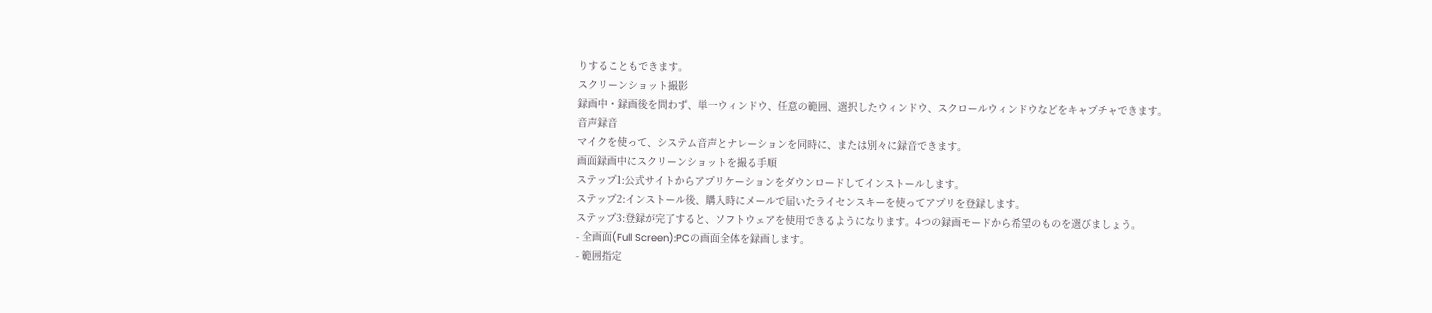りすることもできます。
スクリーンショット撮影
録画中・録画後を問わず、単一ウィンドウ、任意の範囲、選択したウィンドウ、スクロールウィンドウなどをキャプチャできます。
音声録音
マイクを使って、システム音声とナレーションを同時に、または別々に録音できます。
画面録画中にスクリーンショットを撮る手順
ステップ1:公式サイトからアプリケーションをダウンロードしてインストールします。
ステップ2:インストール後、購入時にメールで届いたライセンスキーを使ってアプリを登録します。
ステップ3:登録が完了すると、ソフトウェアを使用できるようになります。4つの録画モードから希望のものを選びましょう。
- 全画面(Full Screen):PCの画面全体を録画します。
- 範囲指定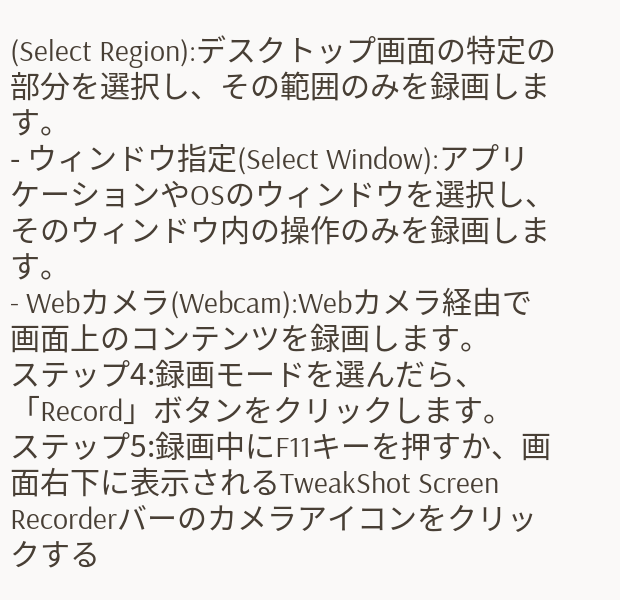(Select Region):デスクトップ画面の特定の部分を選択し、その範囲のみを録画します。
- ウィンドウ指定(Select Window):アプリケーションやOSのウィンドウを選択し、そのウィンドウ内の操作のみを録画します。
- Webカメラ(Webcam):Webカメラ経由で画面上のコンテンツを録画します。
ステップ4:録画モードを選んだら、「Record」ボタンをクリックします。
ステップ5:録画中にF11キーを押すか、画面右下に表示されるTweakShot Screen Recorderバーのカメラアイコンをクリックする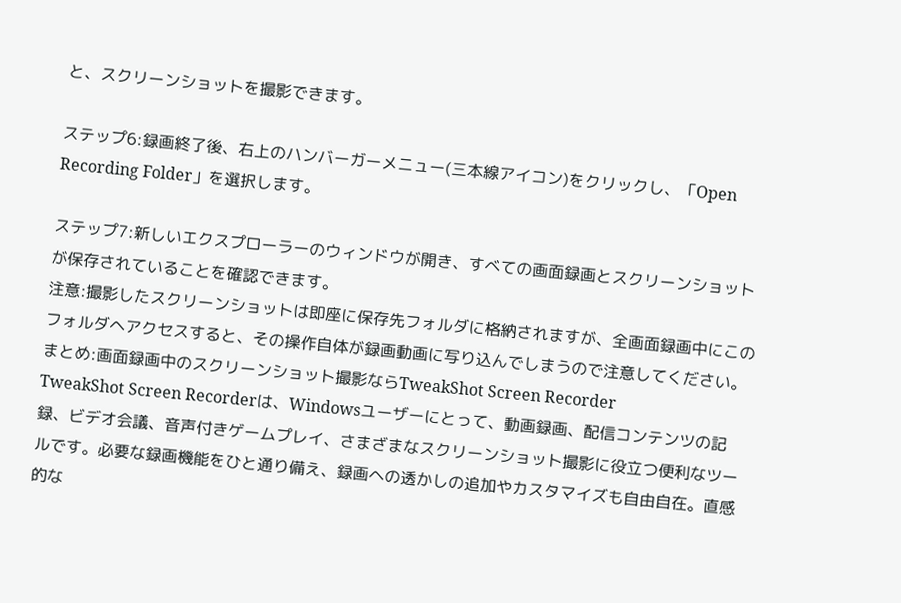と、スクリーンショットを撮影できます。

ステップ6:録画終了後、右上のハンバーガーメニュー(三本線アイコン)をクリックし、「Open Recording Folder」を選択します。

ステップ7:新しいエクスプローラーのウィンドウが開き、すべての画面録画とスクリーンショットが保存されていることを確認できます。
注意:撮影したスクリーンショットは即座に保存先フォルダに格納されますが、全画面録画中にこのフォルダへアクセスすると、その操作自体が録画動画に写り込んでしまうので注意してください。
まとめ:画面録画中のスクリーンショット撮影ならTweakShot Screen Recorder
TweakShot Screen Recorderは、Windowsユーザーにとって、動画録画、配信コンテンツの記録、ビデオ会議、音声付きゲームプレイ、さまざまなスクリーンショット撮影に役立つ便利なツールです。必要な録画機能をひと通り備え、録画への透かしの追加やカスタマイズも自由自在。直感的な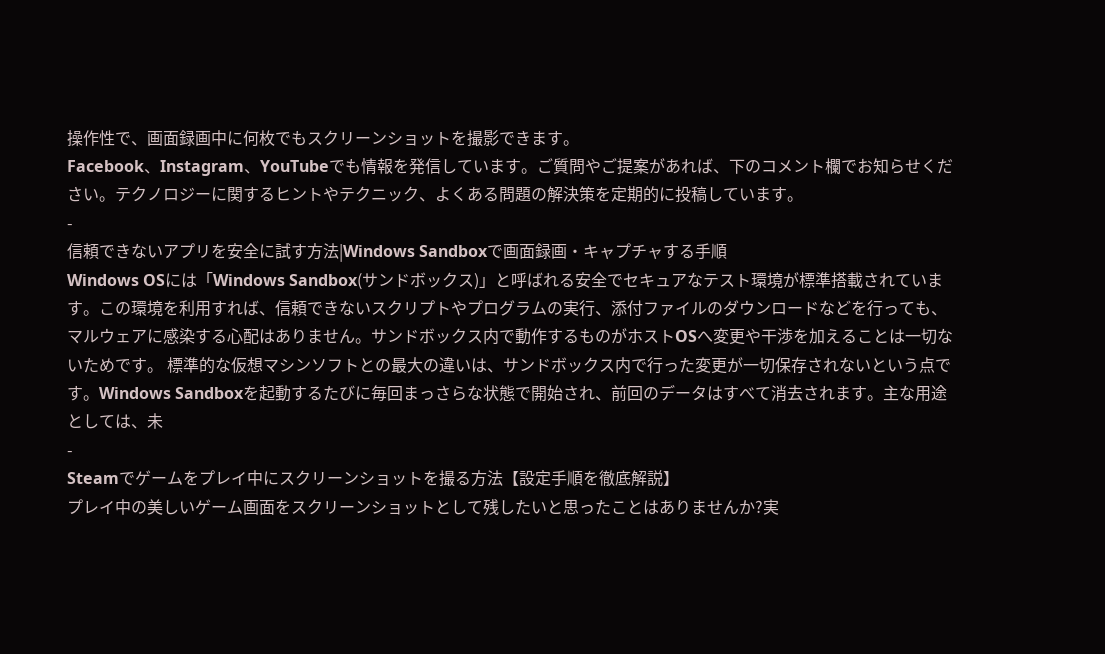操作性で、画面録画中に何枚でもスクリーンショットを撮影できます。
Facebook、Instagram、YouTubeでも情報を発信しています。ご質問やご提案があれば、下のコメント欄でお知らせください。テクノロジーに関するヒントやテクニック、よくある問題の解決策を定期的に投稿しています。
-
信頼できないアプリを安全に試す方法|Windows Sandboxで画面録画・キャプチャする手順
Windows OSには「Windows Sandbox(サンドボックス)」と呼ばれる安全でセキュアなテスト環境が標準搭載されています。この環境を利用すれば、信頼できないスクリプトやプログラムの実行、添付ファイルのダウンロードなどを行っても、マルウェアに感染する心配はありません。サンドボックス内で動作するものがホストOSへ変更や干渉を加えることは一切ないためです。 標準的な仮想マシンソフトとの最大の違いは、サンドボックス内で行った変更が一切保存されないという点です。Windows Sandboxを起動するたびに毎回まっさらな状態で開始され、前回のデータはすべて消去されます。主な用途としては、未
-
Steamでゲームをプレイ中にスクリーンショットを撮る方法【設定手順を徹底解説】
プレイ中の美しいゲーム画面をスクリーンショットとして残したいと思ったことはありませんか?実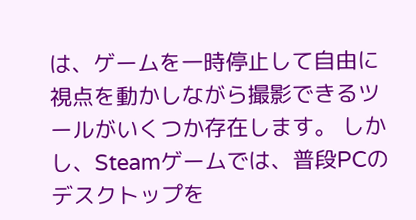は、ゲームを一時停止して自由に視点を動かしながら撮影できるツールがいくつか存在します。 しかし、Steamゲームでは、普段PCのデスクトップを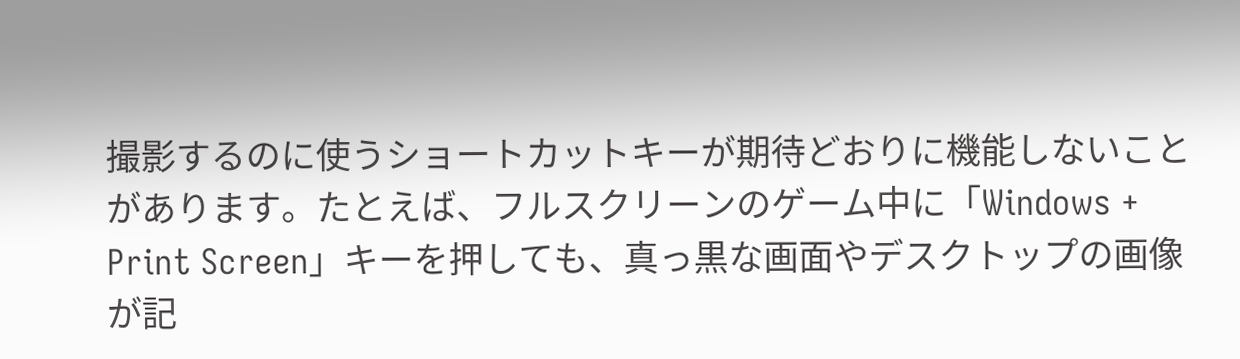撮影するのに使うショートカットキーが期待どおりに機能しないことがあります。たとえば、フルスクリーンのゲーム中に「Windows + Print Screen」キーを押しても、真っ黒な画面やデスクトップの画像が記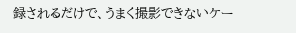録されるだけで、うまく撮影できないケー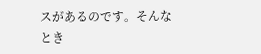スがあるのです。そんなとき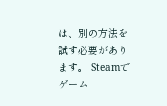は、別の方法を試す必要があります。 Steamでゲーム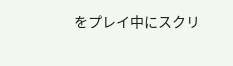をプレイ中にスクリ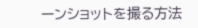ーンショットを撮る方法